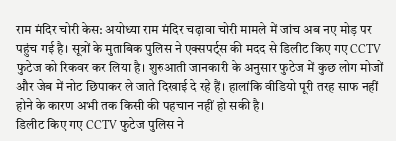राम मंदिर चोरी केस: अयोध्या राम मंदिर चढ़ावा चोरी मामले में जांच अब नए मोड़ पर पहुंच गई है। सूत्रों के मुताबिक पुलिस ने एक्सपर्ट्स की मदद से डिलीट किए गए CCTV फुटेज को रिकवर कर लिया है। शुरुआती जानकारी के अनुसार फुटेज में कुछ लोग मोजों और जेब में नोट छिपाकर ले जाते दिखाई दे रहे हैं। हालांकि वीडियो पूरी तरह साफ नहीं होने के कारण अभी तक किसी की पहचान नहीं हो सकी है।
डिलीट किए गए CCTV फुटेज पुलिस ने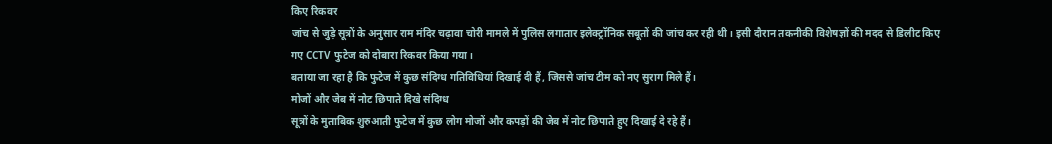किए रिकवर
जांच से जुड़े सूत्रों के अनुसार राम मंदिर चढ़ावा चोरी मामले में पुलिस लगातार इलेक्ट्रॉनिक सबूतों की जांच कर रही थी। इसी दौरान तकनीकी विशेषज्ञों की मदद से डिलीट किए गए CCTV फुटेज को दोबारा रिकवर किया गया।
बताया जा रहा है कि फुटेज में कुछ संदिग्ध गतिविधियां दिखाई दी हैं, जिससे जांच टीम को नए सुराग मिले हैं।
मोजों और जेब में नोट छिपाते दिखे संदिग्ध
सूत्रों के मुताबिक शुरुआती फुटेज में कुछ लोग मोजों और कपड़ों की जेब में नोट छिपाते हुए दिखाई दे रहे हैं।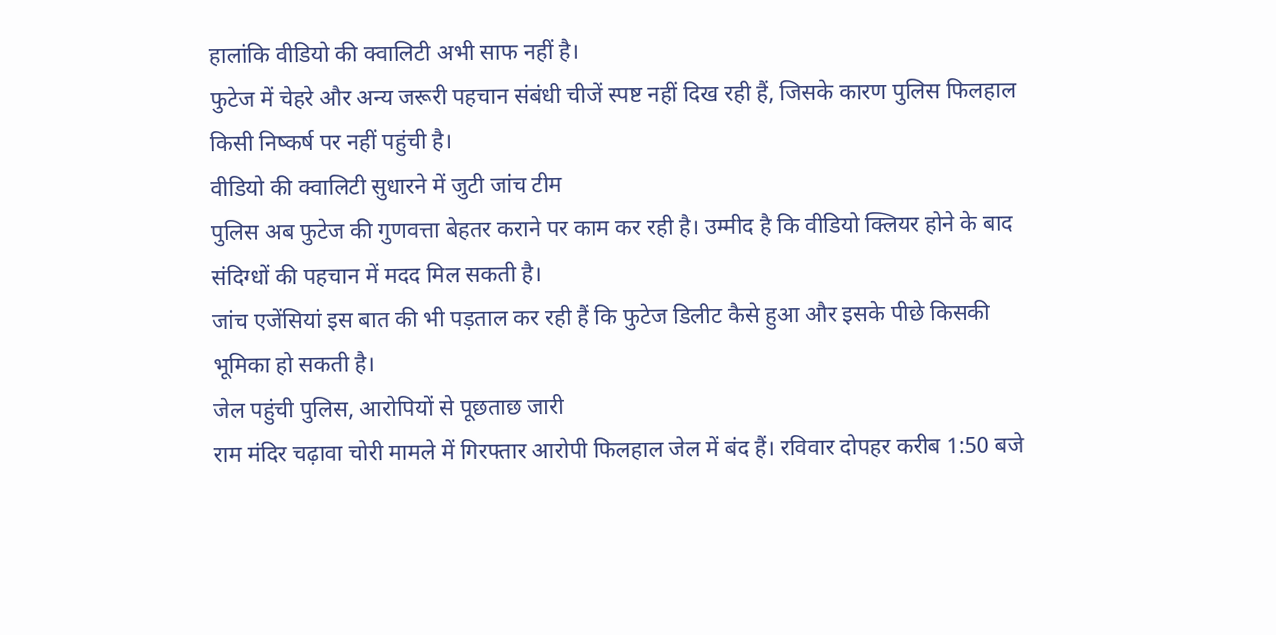हालांकि वीडियो की क्वालिटी अभी साफ नहीं है।
फुटेज में चेहरे और अन्य जरूरी पहचान संबंधी चीजें स्पष्ट नहीं दिख रही हैं, जिसके कारण पुलिस फिलहाल किसी निष्कर्ष पर नहीं पहुंची है।
वीडियो की क्वालिटी सुधारने में जुटी जांच टीम
पुलिस अब फुटेज की गुणवत्ता बेहतर कराने पर काम कर रही है। उम्मीद है कि वीडियो क्लियर होने के बाद संदिग्धों की पहचान में मदद मिल सकती है।
जांच एजेंसियां इस बात की भी पड़ताल कर रही हैं कि फुटेज डिलीट कैसे हुआ और इसके पीछे किसकी भूमिका हो सकती है।
जेल पहुंची पुलिस, आरोपियों से पूछताछ जारी
राम मंदिर चढ़ावा चोरी मामले में गिरफ्तार आरोपी फिलहाल जेल में बंद हैं। रविवार दोपहर करीब 1:50 बजे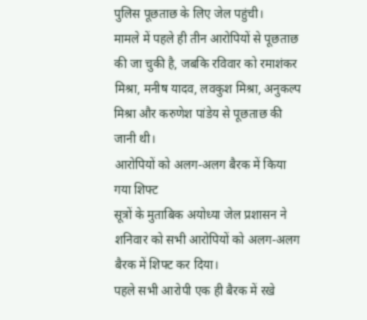पुलिस पूछताछ के लिए जेल पहुंची।
मामले में पहले ही तीन आरोपियों से पूछताछ की जा चुकी है, जबकि रविवार को रमाशंकर मिश्रा, मनीष यादव, लवकुश मिश्रा, अनुकल्प मिश्रा और करुणेश पांडेय से पूछताछ की जानी थी।
आरोपियों को अलग-अलग बैरक में किया गया शिफ्ट
सूत्रों के मुताबिक अयोध्या जेल प्रशासन ने शनिवार को सभी आरोपियों को अलग-अलग बैरक में शिफ्ट कर दिया।
पहले सभी आरोपी एक ही बैरक में रखे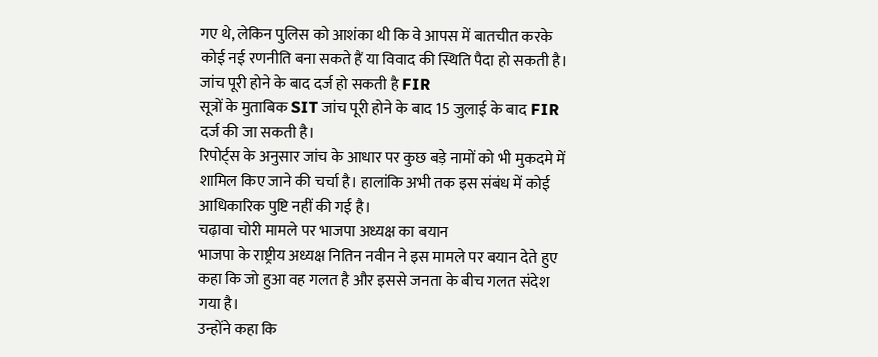गए थे, लेकिन पुलिस को आशंका थी कि वे आपस में बातचीत करके कोई नई रणनीति बना सकते हैं या विवाद की स्थिति पैदा हो सकती है।
जांच पूरी होने के बाद दर्ज हो सकती है FIR
सूत्रों के मुताबिक SIT जांच पूरी होने के बाद 15 जुलाई के बाद FIR दर्ज की जा सकती है।
रिपोर्ट्स के अनुसार जांच के आधार पर कुछ बड़े नामों को भी मुकदमे में शामिल किए जाने की चर्चा है। हालांकि अभी तक इस संबंध में कोई आधिकारिक पुष्टि नहीं की गई है।
चढ़ावा चोरी मामले पर भाजपा अध्यक्ष का बयान
भाजपा के राष्ट्रीय अध्यक्ष नितिन नवीन ने इस मामले पर बयान देते हुए कहा कि जो हुआ वह गलत है और इससे जनता के बीच गलत संदेश गया है।
उन्होंने कहा कि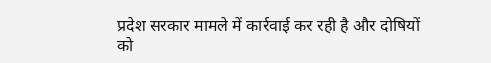प्रदेश सरकार मामले में कार्रवाई कर रही है और दोषियों को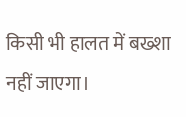किसी भी हालत में बख्शा नहीं जाएगा।